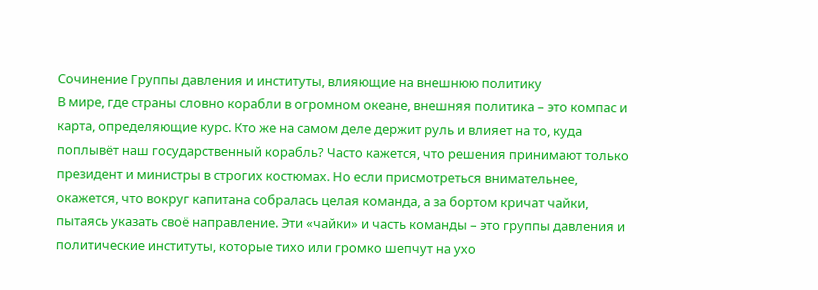Сочинение Группы давления и институты, влияющие на внешнюю политику
В мире, где страны словно корабли в огромном океане, внешняя политика – это компас и карта, определяющие курс. Кто же на самом деле держит руль и влияет на то, куда поплывёт наш государственный корабль? Часто кажется, что решения принимают только президент и министры в строгих костюмах. Но если присмотреться внимательнее, окажется, что вокруг капитана собралась целая команда, а за бортом кричат чайки, пытаясь указать своё направление. Эти «чайки» и часть команды – это группы давления и политические институты, которые тихо или громко шепчут на ухо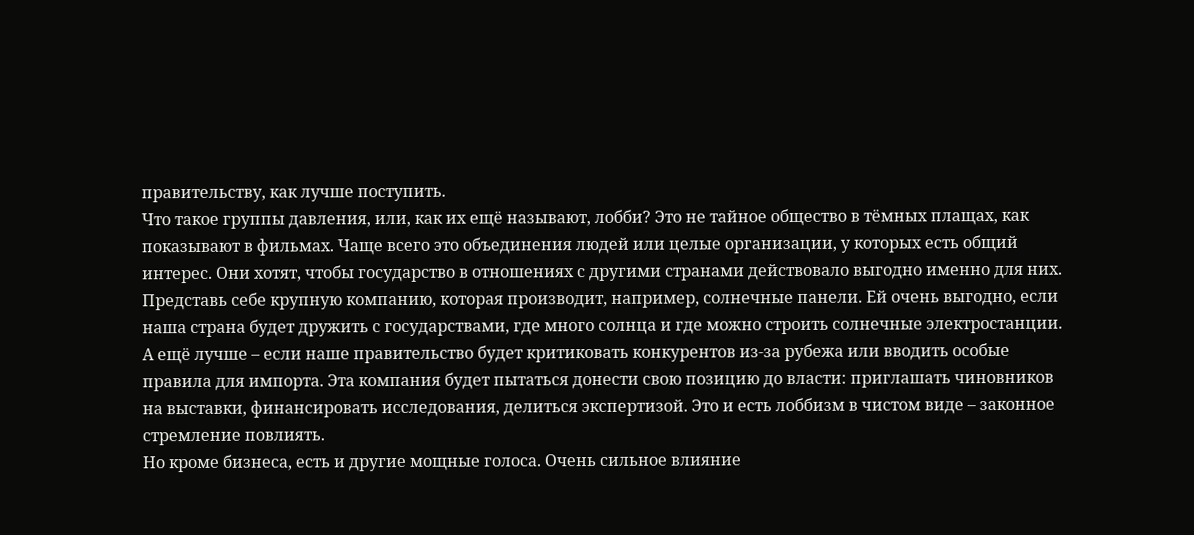правительству, как лучше поступить.
Что такое группы давления, или, как их ещё называют, лобби? Это не тайное общество в тёмных плащах, как показывают в фильмах. Чаще всего это объединения людей или целые организации, у которых есть общий интерес. Они хотят, чтобы государство в отношениях с другими странами действовало выгодно именно для них. Представь себе крупную компанию, которая производит, например, солнечные панели. Ей очень выгодно, если наша страна будет дружить с государствами, где много солнца и где можно строить солнечные электростанции. А ещё лучше – если наше правительство будет критиковать конкурентов из-за рубежа или вводить особые правила для импорта. Эта компания будет пытаться донести свою позицию до власти: приглашать чиновников на выставки, финансировать исследования, делиться экспертизой. Это и есть лоббизм в чистом виде – законное стремление повлиять.
Но кроме бизнеса, есть и другие мощные голоса. Очень сильное влияние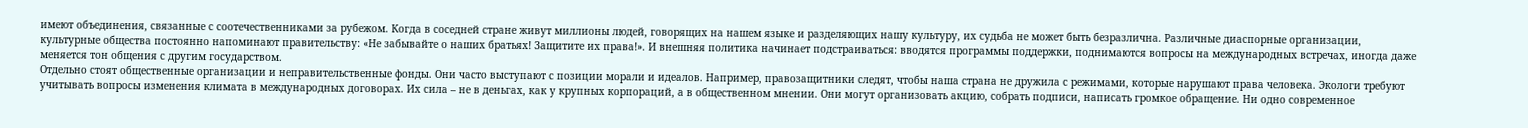имеют объединения, связанные с соотечественниками за рубежом. Когда в соседней стране живут миллионы людей, говорящих на нашем языке и разделяющих нашу культуру, их судьба не может быть безразлична. Различные диаспорные организации, культурные общества постоянно напоминают правительству: «Не забывайте о наших братьях! Защитите их права!». И внешняя политика начинает подстраиваться: вводятся программы поддержки, поднимаются вопросы на международных встречах, иногда даже меняется тон общения с другим государством.
Отдельно стоят общественные организации и неправительственные фонды. Они часто выступают с позиции морали и идеалов. Например, правозащитники следят, чтобы наша страна не дружила с режимами, которые нарушают права человека. Экологи требуют учитывать вопросы изменения климата в международных договорах. Их сила – не в деньгах, как у крупных корпораций, а в общественном мнении. Они могут организовать акцию, собрать подписи, написать громкое обращение. Ни одно современное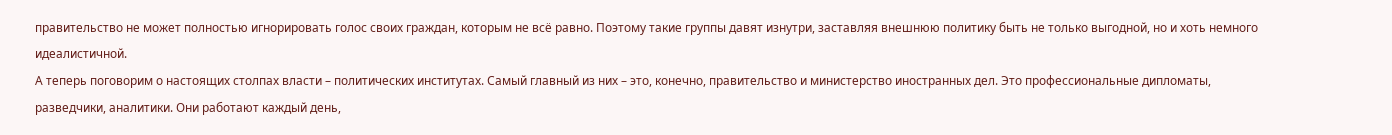правительство не может полностью игнорировать голос своих граждан, которым не всё равно. Поэтому такие группы давят изнутри, заставляя внешнюю политику быть не только выгодной, но и хоть немного идеалистичной.
А теперь поговорим о настоящих столпах власти – политических институтах. Самый главный из них – это, конечно, правительство и министерство иностранных дел. Это профессиональные дипломаты, разведчики, аналитики. Они работают каждый день,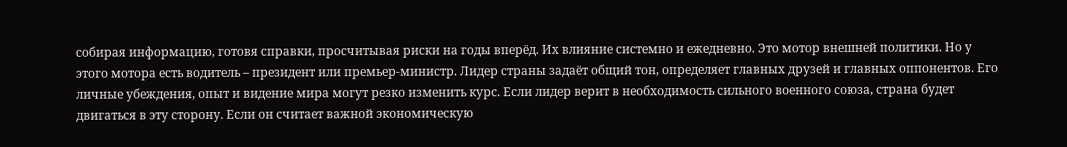собирая информацию, готовя справки, просчитывая риски на годы вперёд. Их влияние системно и ежедневно. Это мотор внешней политики. Но у этого мотора есть водитель – президент или премьер-министр. Лидер страны задаёт общий тон, определяет главных друзей и главных оппонентов. Его личные убеждения, опыт и видение мира могут резко изменить курс. Если лидер верит в необходимость сильного военного союза, страна будет двигаться в эту сторону. Если он считает важной экономическую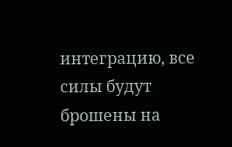интеграцию, все силы будут брошены на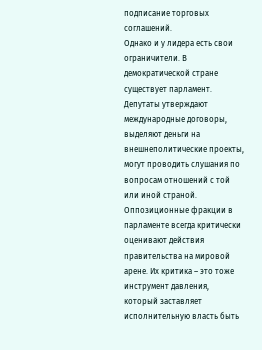подписание торговых соглашений.
Однако и у лидера есть свои ограничители. В демократической стране существует парламент. Депутаты утверждают международные договоры, выделяют деньги на внешнеполитические проекты, могут проводить слушания по вопросам отношений с той или иной страной. Оппозиционные фракции в парламенте всегда критически оценивают действия правительства на мировой арене. Их критика – это тоже инструмент давления, который заставляет исполнительную власть быть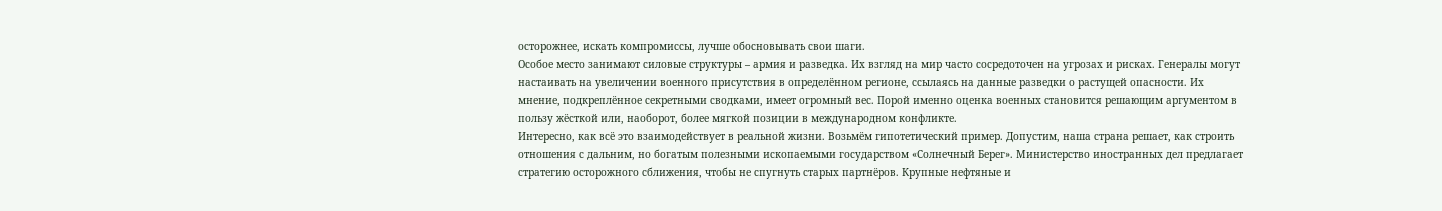осторожнее, искать компромиссы, лучше обосновывать свои шаги.
Особое место занимают силовые структуры – армия и разведка. Их взгляд на мир часто сосредоточен на угрозах и рисках. Генералы могут настаивать на увеличении военного присутствия в определённом регионе, ссылаясь на данные разведки о растущей опасности. Их мнение, подкреплённое секретными сводками, имеет огромный вес. Порой именно оценка военных становится решающим аргументом в пользу жёсткой или, наоборот, более мягкой позиции в международном конфликте.
Интересно, как всё это взаимодействует в реальной жизни. Возьмём гипотетический пример. Допустим, наша страна решает, как строить отношения с дальним, но богатым полезными ископаемыми государством «Солнечный Берег». Министерство иностранных дел предлагает стратегию осторожного сближения, чтобы не спугнуть старых партнёров. Крупные нефтяные и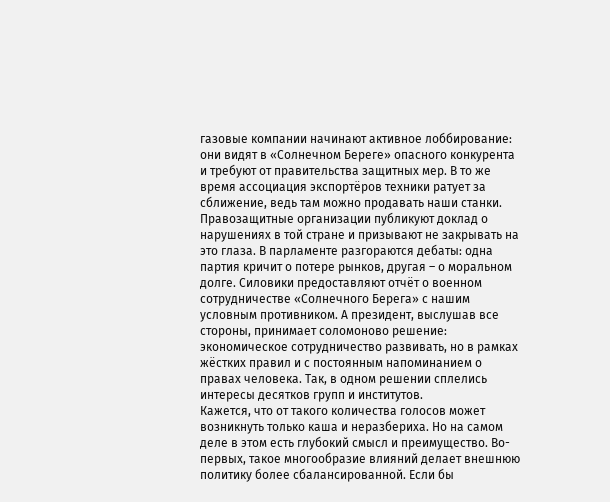газовые компании начинают активное лоббирование: они видят в «Солнечном Береге» опасного конкурента и требуют от правительства защитных мер. В то же время ассоциация экспортёров техники ратует за сближение, ведь там можно продавать наши станки. Правозащитные организации публикуют доклад о нарушениях в той стране и призывают не закрывать на это глаза. В парламенте разгораются дебаты: одна партия кричит о потере рынков, другая – о моральном долге. Силовики предоставляют отчёт о военном сотрудничестве «Солнечного Берега» с нашим условным противником. А президент, выслушав все стороны, принимает соломоново решение: экономическое сотрудничество развивать, но в рамках жёстких правил и с постоянным напоминанием о правах человека. Так, в одном решении сплелись интересы десятков групп и институтов.
Кажется, что от такого количества голосов может возникнуть только каша и неразбериха. Но на самом деле в этом есть глубокий смысл и преимущество. Во-первых, такое многообразие влияний делает внешнюю политику более сбалансированной. Если бы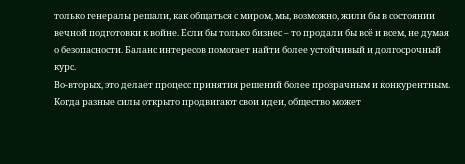только генералы решали, как общаться с миром, мы, возможно, жили бы в состоянии вечной подготовки к войне. Если бы только бизнес – то продали бы всё и всем, не думая о безопасности. Баланс интересов помогает найти более устойчивый и долгосрочный курс.
Во-вторых, это делает процесс принятия решений более прозрачным и конкурентным. Когда разные силы открыто продвигают свои идеи, общество может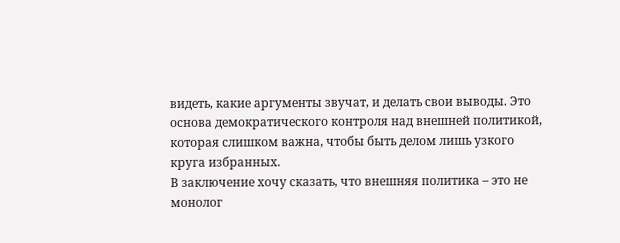видеть, какие аргументы звучат, и делать свои выводы. Это основа демократического контроля над внешней политикой, которая слишком важна, чтобы быть делом лишь узкого круга избранных.
В заключение хочу сказать, что внешняя политика – это не монолог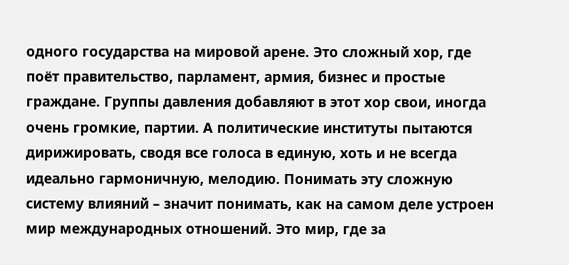одного государства на мировой арене. Это сложный хор, где поёт правительство, парламент, армия, бизнес и простые граждане. Группы давления добавляют в этот хор свои, иногда очень громкие, партии. А политические институты пытаются дирижировать, сводя все голоса в единую, хоть и не всегда идеально гармоничную, мелодию. Понимать эту сложную систему влияний – значит понимать, как на самом деле устроен мир международных отношений. Это мир, где за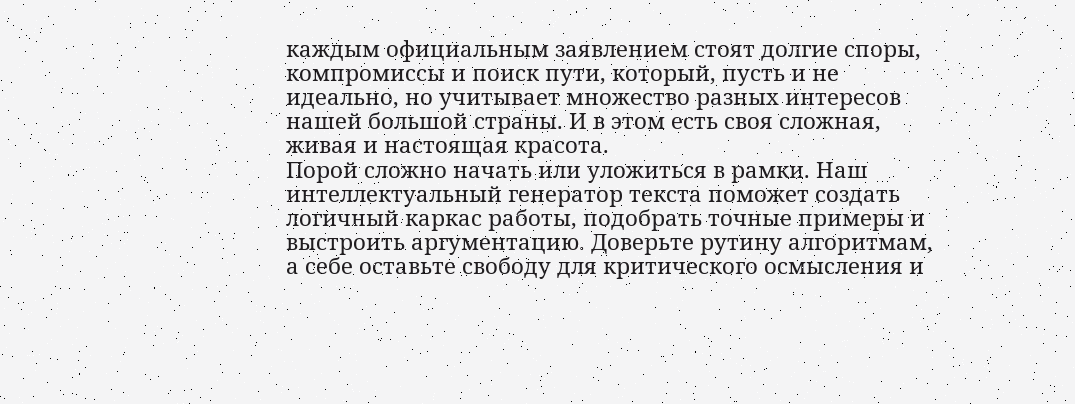каждым официальным заявлением стоят долгие споры, компромиссы и поиск пути, который, пусть и не идеально, но учитывает множество разных интересов нашей большой страны. И в этом есть своя сложная, живая и настоящая красота.
Порой сложно начать или уложиться в рамки. Наш интеллектуальный генератор текста поможет создать логичный каркас работы, подобрать точные примеры и выстроить аргументацию. Доверьте рутину алгоритмам, а себе оставьте свободу для критического осмысления и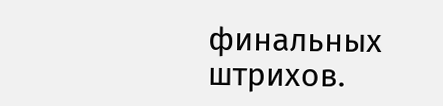финальных штрихов.